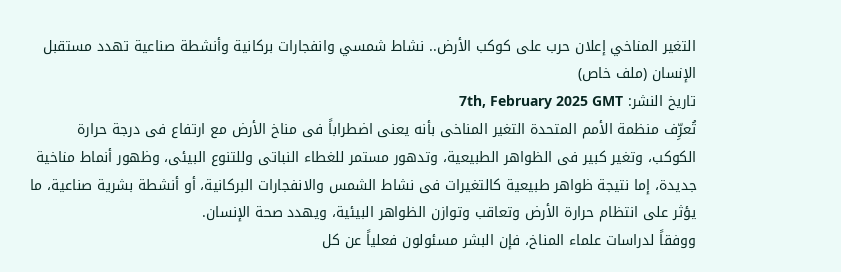التغير المناخي إعلان حرب على كوكب الأرض.. نشاط شمسي وانفجارات بركانية وأنشطة صناعية تهدد مستقبل الإنسان (ملف خاص)
تاريخ النشر: 7th, February 2025 GMT
تُعرِّف منظمة الأمم المتحدة التغير المناخى بأنه يعنى اضطراباً فى مناخ الأرض مع ارتفاع فى درجة حرارة الكوكب، وتغير كبير فى الظواهر الطبيعية، وتدهور مستمر للغطاء النباتى وللتنوع البيئى، وظهور أنماط مناخية جديدة، إما نتيجة ظواهر طبيعية كالتغيرات فى نشاط الشمس والانفجارات البركانية، أو أنشطة بشرية صناعية، ما يؤثر على انتظام حرارة الأرض وتعاقب وتوازن الظواهر البيئية، ويهدد صحة الإنسان.
ووفقاً لدراسات علماء المناخ، فإن البشر مسئولون فعلياً عن كل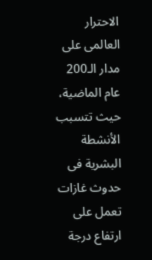الاحترار العالمى على مدار الـ200 عام الماضية، حيث تتسبب الأنشطة البشرية فى حدوث غازات تعمل على ارتفاع درجة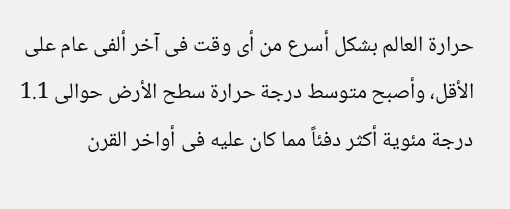حرارة العالم بشكل أسرع من أى وقت فى آخر ألفى عام على الأقل، وأصبح متوسط درجة حرارة سطح الأرض حوالى 1.1 درجة مئوية أكثر دفئاً مما كان عليه فى أواخر القرن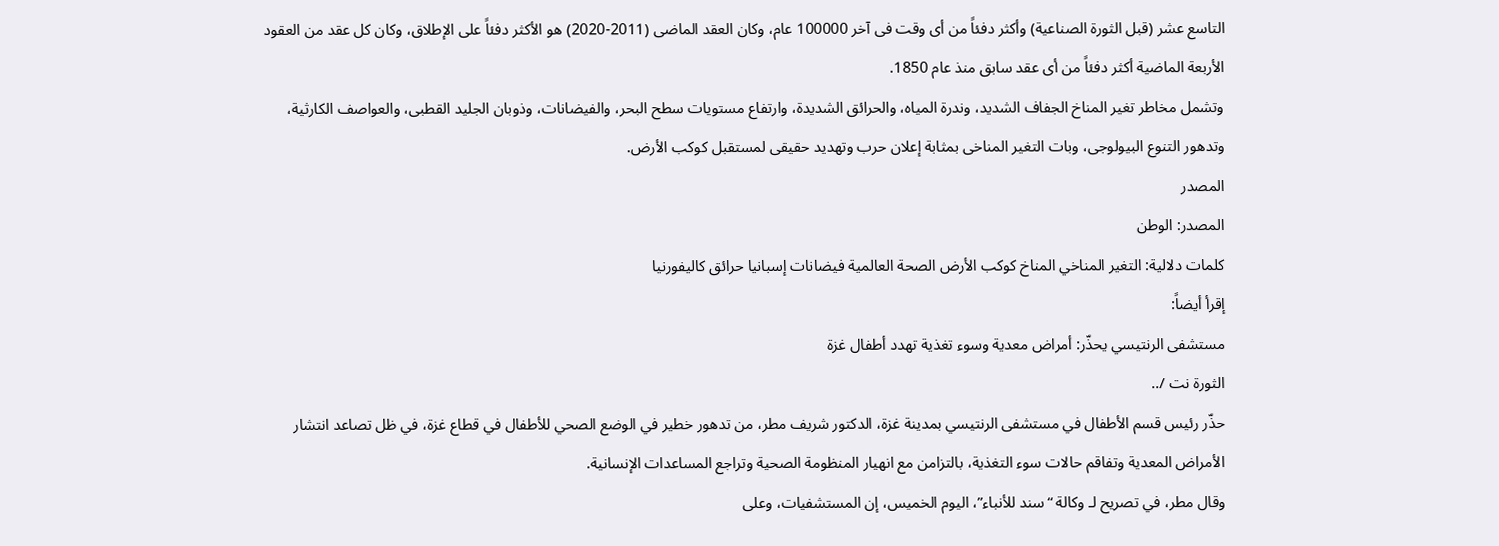التاسع عشر (قبل الثورة الصناعية) وأكثر دفئاً من أى وقت فى آخر 100000 عام، وكان العقد الماضى (2011-2020) هو الأكثر دفئاً على الإطلاق، وكان كل عقد من العقود الأربعة الماضية أكثر دفئاً من أى عقد سابق منذ عام 1850.
وتشمل مخاطر تغير المناخ الجفاف الشديد، وندرة المياه، والحرائق الشديدة، وارتفاع مستويات سطح البحر، والفيضانات، وذوبان الجليد القطبى، والعواصف الكارثية، وتدهور التنوع البيولوجى، وبات التغير المناخى بمثابة إعلان حرب وتهديد حقيقى لمستقبل كوكب الأرض.
المصدر
المصدر: الوطن
كلمات دلالية: التغير المناخي المناخ كوكب الأرض الصحة العالمية فيضانات إسبانيا حرائق كاليفورنيا
إقرأ أيضاً:
مستشفى الرنتيسي يحذّر: أمراض معدية وسوء تغذية تهدد أطفال غزة
الثورة نت /..
حذّر رئيس قسم الأطفال في مستشفى الرنتيسي بمدينة غزة، الدكتور شريف مطر، من تدهور خطير في الوضع الصحي للأطفال في قطاع غزة، في ظل تصاعد انتشار الأمراض المعدية وتفاقم حالات سوء التغذية، بالتزامن مع انهيار المنظومة الصحية وتراجع المساعدات الإنسانية.
وقال مطر، في تصريح لـ وكالة “سند للأنباء”، اليوم الخميس، إن المستشفيات، وعلى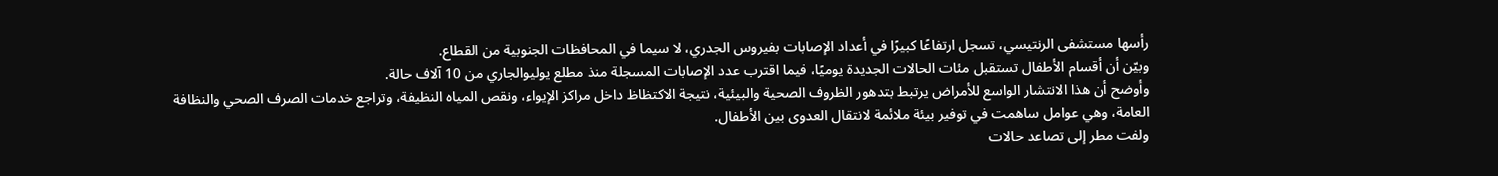رأسها مستشفى الرنتيسي، تسجل ارتفاعًا كبيرًا في أعداد الإصابات بفيروس الجدري، لا سيما في المحافظات الجنوبية من القطاع.
وبيّن أن أقسام الأطفال تستقبل مئات الحالات الجديدة يوميًا، فيما اقترب عدد الإصابات المسجلة منذ مطلع يوليوالجاري من 10 آلاف حالة.
وأوضح أن هذا الانتشار الواسع للأمراض يرتبط بتدهور الظروف الصحية والبيئية، نتيجة الاكتظاظ داخل مراكز الإيواء، ونقص المياه النظيفة، وتراجع خدمات الصرف الصحي والنظافة العامة، وهي عوامل ساهمت في توفير بيئة ملائمة لانتقال العدوى بين الأطفال.
ولفت مطر إلى تصاعد حالات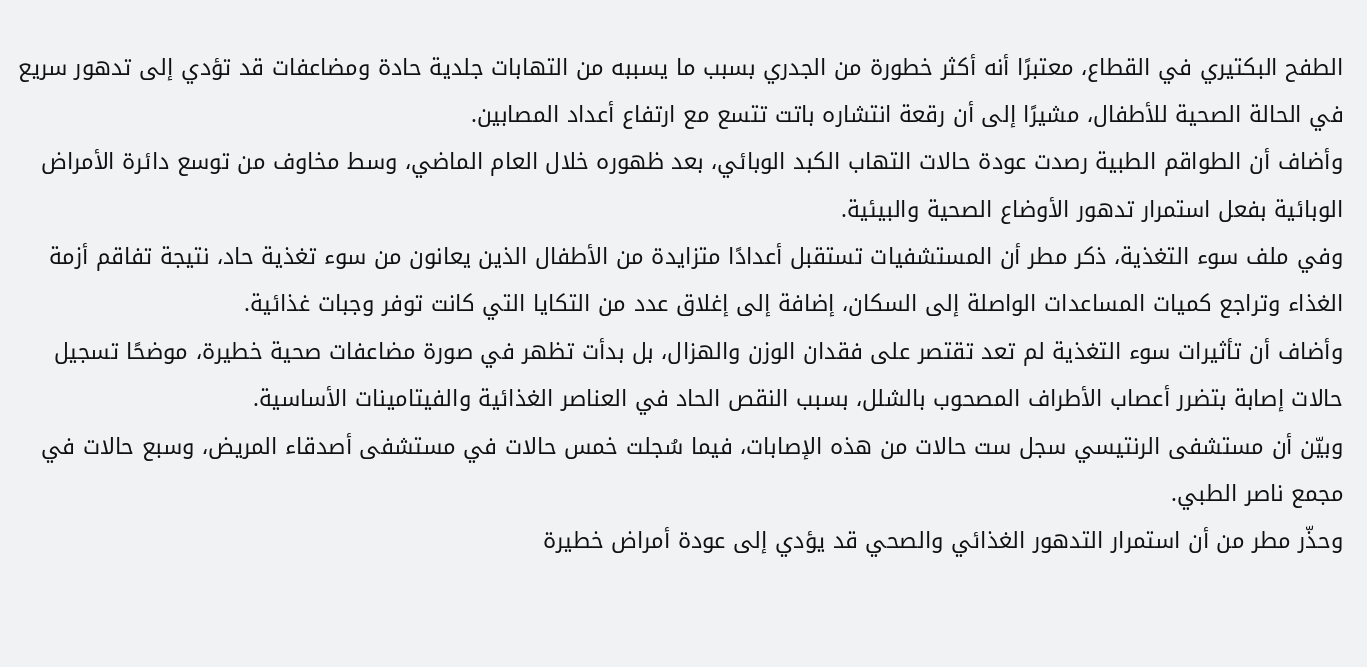الطفح البكتيري في القطاع، معتبرًا أنه أكثر خطورة من الجدري بسبب ما يسببه من التهابات جلدية حادة ومضاعفات قد تؤدي إلى تدهور سريع في الحالة الصحية للأطفال، مشيرًا إلى أن رقعة انتشاره باتت تتسع مع ارتفاع أعداد المصابين.
وأضاف أن الطواقم الطبية رصدت عودة حالات التهاب الكبد الوبائي، بعد ظهوره خلال العام الماضي، وسط مخاوف من توسع دائرة الأمراض الوبائية بفعل استمرار تدهور الأوضاع الصحية والبيئية.
وفي ملف سوء التغذية، ذكر مطر أن المستشفيات تستقبل أعدادًا متزايدة من الأطفال الذين يعانون من سوء تغذية حاد، نتيجة تفاقم أزمة الغذاء وتراجع كميات المساعدات الواصلة إلى السكان، إضافة إلى إغلاق عدد من التكايا التي كانت توفر وجبات غذائية.
وأضاف أن تأثيرات سوء التغذية لم تعد تقتصر على فقدان الوزن والهزال، بل بدأت تظهر في صورة مضاعفات صحية خطيرة، موضحًا تسجيل حالات إصابة بتضرر أعصاب الأطراف المصحوب بالشلل، بسبب النقص الحاد في العناصر الغذائية والفيتامينات الأساسية.
وبيّن أن مستشفى الرنتيسي سجل ست حالات من هذه الإصابات، فيما سُجلت خمس حالات في مستشفى أصدقاء المريض، وسبع حالات في مجمع ناصر الطبي.
وحذّر مطر من أن استمرار التدهور الغذائي والصحي قد يؤدي إلى عودة أمراض خطيرة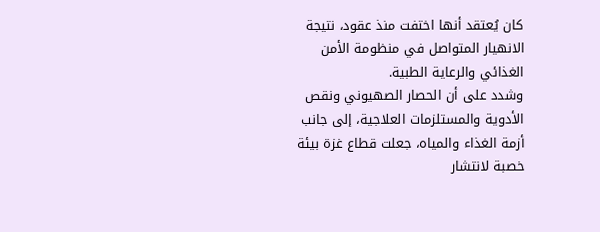كان يُعتقد أنها اختفت منذ عقود، نتيجة الانهيار المتواصل في منظومة الأمن الغذائي والرعاية الطبية.
وشدد على أن الحصار الصهيوني ونقص الأدوية والمستلزمات العلاجية، إلى جانب أزمة الغذاء والمياه، جعلت قطاع غزة بيئة خصبة لانتشار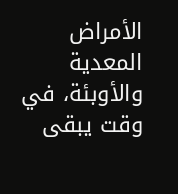الأمراض المعدية والأوبئة، في وقت يبقى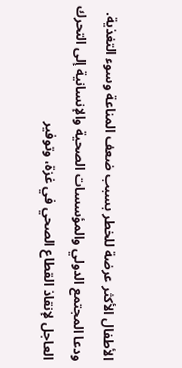الأطفال الأكثر عرضة للخطر بسبب ضعف المناعة وسوء التغذية.
ودعا المجتمع الدولي والمؤسسات الصحية والإنسانية إلى التحرك العاجل لإنقاذ القطاع الصحي في غزة، وتوفير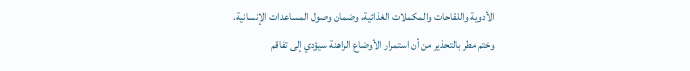الأدوية واللقاحات والمكملات الغذائية، وضمان وصول المساعدات الإنسانية.
وختم مطر بالتحذير من أن استمرار الأوضاع الراهنة سيؤدي إلى تفاقم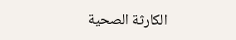الكارثة الصحية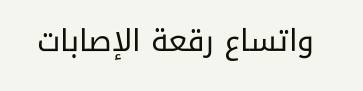واتساع رقعة الإصابات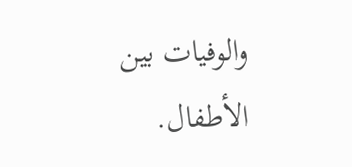والوفيات بين الأطفال.